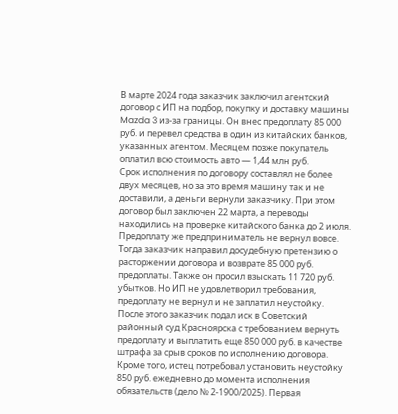В марте 2024 года заказчик заключил агентский договор с ИП на подбор, покупку и доставку машины Mazda 3 из-за границы. Он внес предоплату 85 000 руб. и перевел средства в один из китайских банков, указанных агентом. Месяцем позже покупатель оплатил всю стоимость авто — 1,44 млн руб.
Срок исполнения по договору составлял не более двух месяцев, но за это время машину так и не доставили, а деньги вернули заказчику. При этом договор был заключен 22 марта, а переводы находились на проверке китайского банка до 2 июля. Предоплату же предприниматель не вернул вовсе.
Тогда заказчик направил досудебную претензию о расторжении договора и возврате 85 000 руб. предоплаты. Также он просил взыскать 11 720 руб. убытков. Но ИП не удовлетворил требования, предоплату не вернул и не заплатил неустойку.
После этого заказчик подал иск в Советский районный суд Красноярска с требованием вернуть предоплату и выплатить еще 850 000 руб. в качестве штрафа за срыв сроков по исполнению договора. Кроме того, истец потребовал установить неустойку 850 руб. ежедневно до момента исполнения обязательств (дело № 2-1900/2025). Первая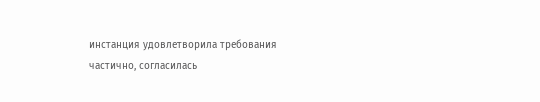инстанция удовлетворила требования частично, согласилась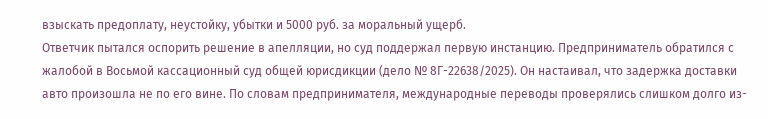взыскать предоплату, неустойку, убытки и 5000 руб. за моральный ущерб.
Ответчик пытался оспорить решение в апелляции, но суд поддержал первую инстанцию. Предприниматель обратился с жалобой в Восьмой кассационный суд общей юрисдикции (дело № 8Г-22638/2025). Он настаивал, что задержка доставки авто произошла не по его вине. По словам предпринимателя, международные переводы проверялись слишком долго из-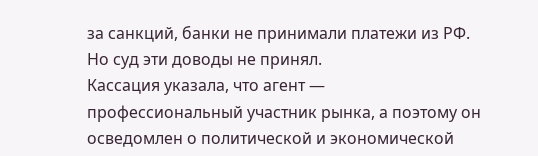за санкций, банки не принимали платежи из РФ. Но суд эти доводы не принял.
Кассация указала, что агент — профессиональный участник рынка, а поэтому он осведомлен о политической и экономической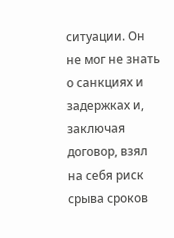ситуации. Он не мог не знать о санкциях и задержках и, заключая договор, взял на себя риск срыва сроков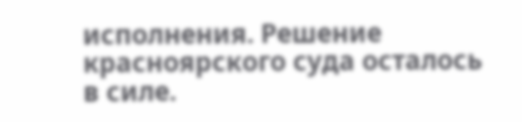исполнения. Решение красноярского суда осталось в силе.